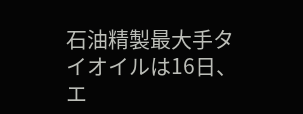石油精製最大手タイオイルは16日、エ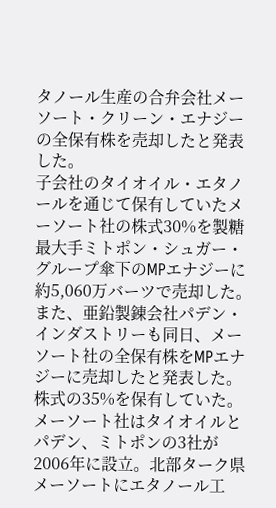タノール生産の合弁会社メーソート・クリーン・エナジーの全保有株を売却したと発表した。
子会社のタイオイル・エタノールを通じて保有していたメーソート社の株式30%を製糖最大手ミトポン・シュガー・グループ傘下のMPエナジーに約5,060万バーツで売却した。
また、亜鉛製錬会社パデン・インダストリーも同日、メーソート社の全保有株をMPエナジーに売却したと発表した。株式の35%を保有していた。
メーソート社はタイオイルとパデン、ミトポンの3社が2006年に設立。北部ターク県メーソートにエタノール工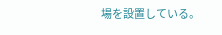場を設置している。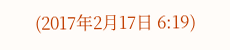(2017年2月17日 6:19)